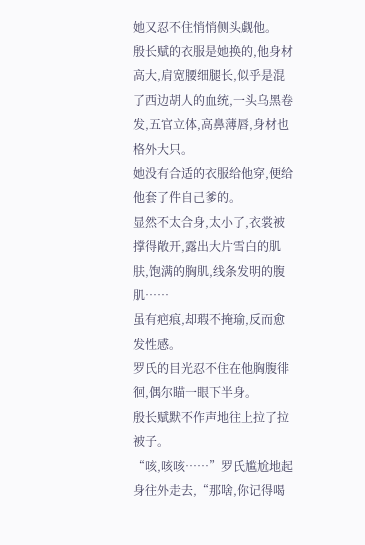她又忍不住悄悄侧头觑他。
殷长赋的衣服是她换的,他身材高大,肩宽腰细腿长,似乎是混了西边胡人的血统,一头乌黑卷发,五官立体,高鼻薄唇,身材也格外大只。
她没有合适的衣服给他穿,便给他套了件自己爹的。
显然不太合身,太小了,衣裳被撑得敞开,露出大片雪白的肌肤,饱满的胸肌,线条发明的腹肌……
虽有疤痕,却瑕不掩瑜,反而愈发性感。
罗氏的目光忍不住在他胸腹徘徊,偶尔瞄一眼下半身。
殷长赋默不作声地往上拉了拉被子。
“咳,咳咳……”罗氏尴尬地起身往外走去,“那啥,你记得喝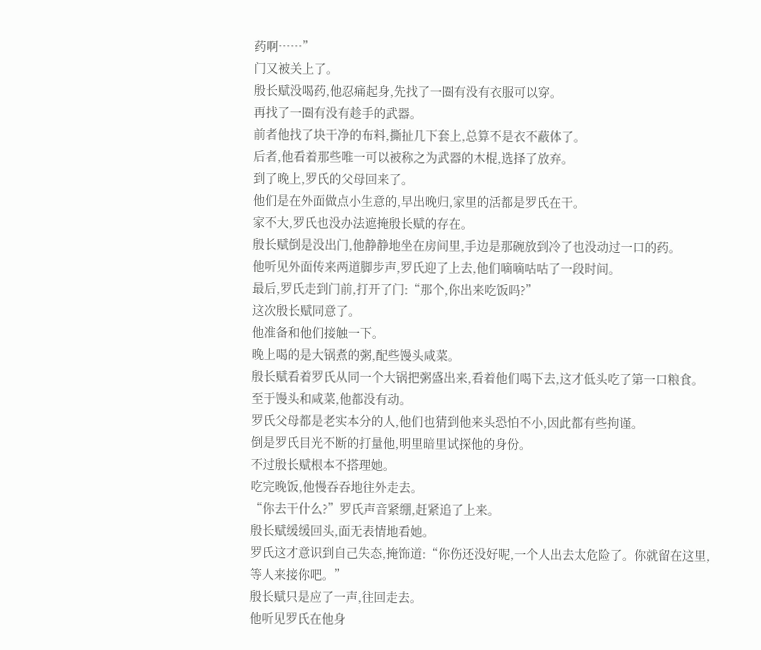药啊……”
门又被关上了。
殷长赋没喝药,他忍痛起身,先找了一圈有没有衣服可以穿。
再找了一圈有没有趁手的武器。
前者他找了块干净的布料,撕扯几下套上,总算不是衣不蔽体了。
后者,他看着那些唯一可以被称之为武器的木棍,选择了放弃。
到了晚上,罗氏的父母回来了。
他们是在外面做点小生意的,早出晚归,家里的活都是罗氏在干。
家不大,罗氏也没办法遮掩殷长赋的存在。
殷长赋倒是没出门,他静静地坐在房间里,手边是那碗放到冷了也没动过一口的药。
他听见外面传来两道脚步声,罗氏迎了上去,他们嘀嘀咕咕了一段时间。
最后,罗氏走到门前,打开了门:“那个,你出来吃饭吗?”
这次殷长赋同意了。
他准备和他们接触一下。
晚上喝的是大锅煮的粥,配些馒头咸菜。
殷长赋看着罗氏从同一个大锅把粥盛出来,看着他们喝下去,这才低头吃了第一口粮食。
至于馒头和咸菜,他都没有动。
罗氏父母都是老实本分的人,他们也猜到他来头恐怕不小,因此都有些拘谨。
倒是罗氏目光不断的打量他,明里暗里试探他的身份。
不过殷长赋根本不搭理她。
吃完晚饭,他慢吞吞地往外走去。
“你去干什么?”罗氏声音紧绷,赶紧追了上来。
殷长赋缓缓回头,面无表情地看她。
罗氏这才意识到自己失态,掩饰道:“你伤还没好呢,一个人出去太危险了。你就留在这里,等人来接你吧。”
殷长赋只是应了一声,往回走去。
他听见罗氏在他身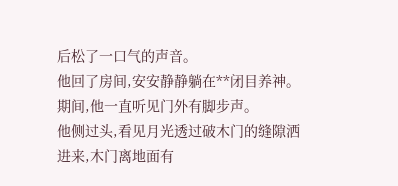后松了一口气的声音。
他回了房间,安安静静躺在**闭目养神。
期间,他一直听见门外有脚步声。
他侧过头,看见月光透过破木门的缝隙洒进来,木门离地面有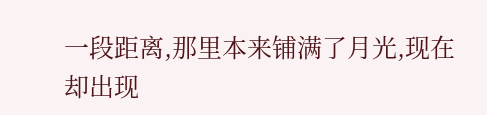一段距离,那里本来铺满了月光,现在却出现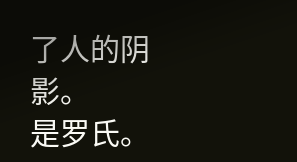了人的阴影。
是罗氏。